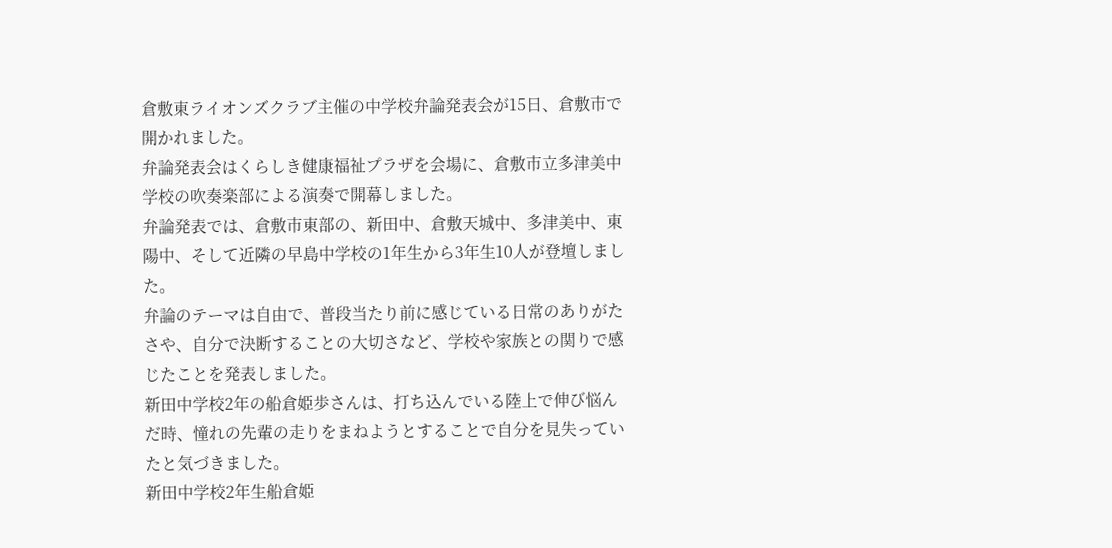倉敷東ライオンズクラブ主催の中学校弁論発表会が15日、倉敷市で開かれました。
弁論発表会はくらしき健康福祉プラザを会場に、倉敷市立多津美中学校の吹奏楽部による演奏で開幕しました。
弁論発表では、倉敷市東部の、新田中、倉敷天城中、多津美中、東陽中、そして近隣の早島中学校の1年生から3年生10人が登壇しました。
弁論のテーマは自由で、普段当たり前に感じている日常のありがたさや、自分で決断することの大切さなど、学校や家族との関りで感じたことを発表しました。
新田中学校2年の船倉姫歩さんは、打ち込んでいる陸上で伸び悩んだ時、憧れの先輩の走りをまねようとすることで自分を見失っていたと気づきました。
新田中学校2年生船倉姫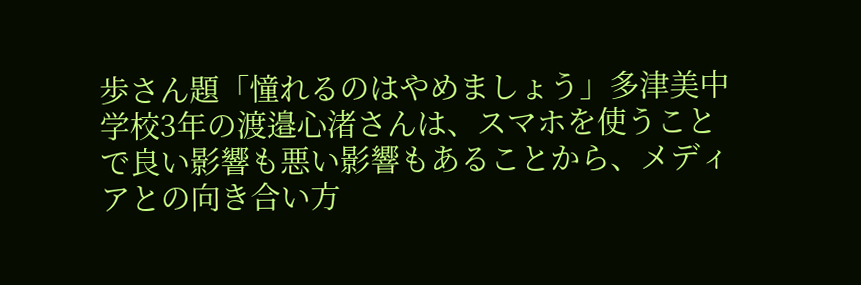歩さん題「憧れるのはやめましょう」多津美中学校3年の渡邉心渚さんは、スマホを使うことで良い影響も悪い影響もあることから、メディアとの向き合い方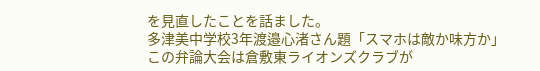を見直したことを話ました。
多津美中学校3年渡邉心渚さん題「スマホは敵か味方か」この弁論大会は倉敷東ライオンズクラブが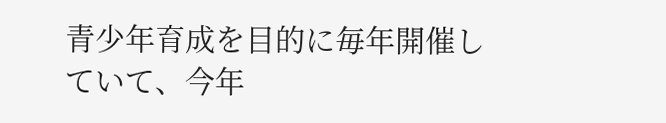青少年育成を目的に毎年開催していて、今年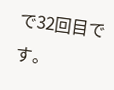で32回目です。